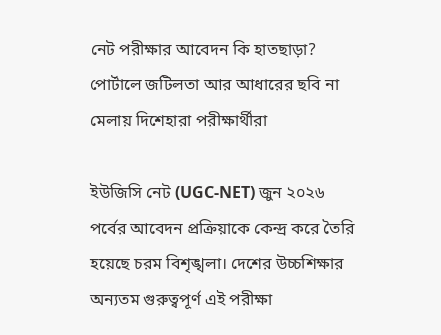নেট পরীক্ষার আবেদন কি হাতছাড়া? পোর্টালে জটিলতা আর আধারের ছবি না মেলায় দিশেহারা পরীক্ষার্থীরা

ইউজিসি নেট (UGC-NET) জুন ২০২৬ পর্বের আবেদন প্রক্রিয়াকে কেন্দ্র করে তৈরি হয়েছে চরম বিশৃঙ্খলা। দেশের উচ্চশিক্ষার অন্যতম গুরুত্বপূর্ণ এই পরীক্ষা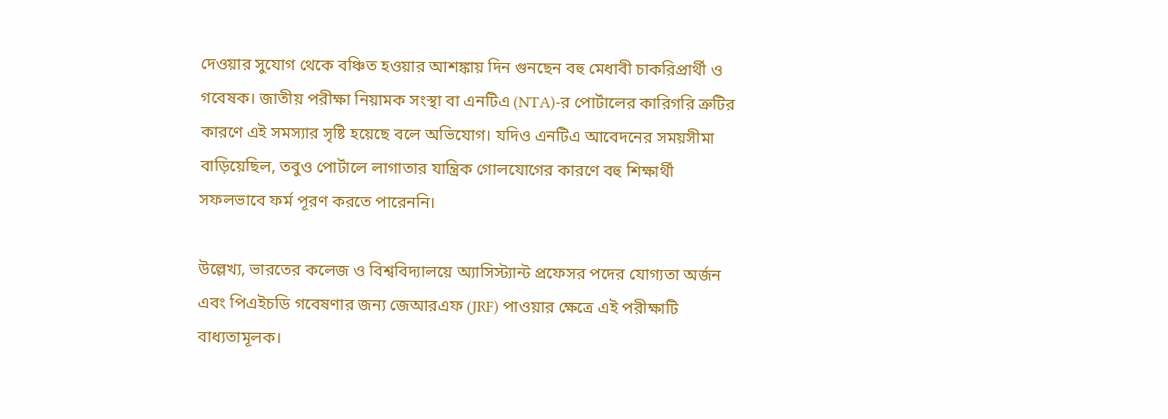দেওয়ার সুযোগ থেকে বঞ্চিত হওয়ার আশঙ্কায় দিন গুনছেন বহু মেধাবী চাকরিপ্রার্থী ও গবেষক। জাতীয় পরীক্ষা নিয়ামক সংস্থা বা এনটিএ (NTA)-র পোর্টালের কারিগরি ত্রুটির কারণে এই সমস্যার সৃষ্টি হয়েছে বলে অভিযোগ। যদিও এনটিএ আবেদনের সময়সীমা বাড়িয়েছিল, তবুও পোর্টালে লাগাতার যান্ত্রিক গোলযোগের কারণে বহু শিক্ষার্থী সফলভাবে ফর্ম পূরণ করতে পারেননি।

উল্লেখ্য, ভারতের কলেজ ও বিশ্ববিদ্যালয়ে অ্যাসিস্ট্যান্ট প্রফেসর পদের যোগ্যতা অর্জন এবং পিএইচডি গবেষণার জন্য জেআরএফ (JRF) পাওয়ার ক্ষেত্রে এই পরীক্ষাটি বাধ্যতামূলক।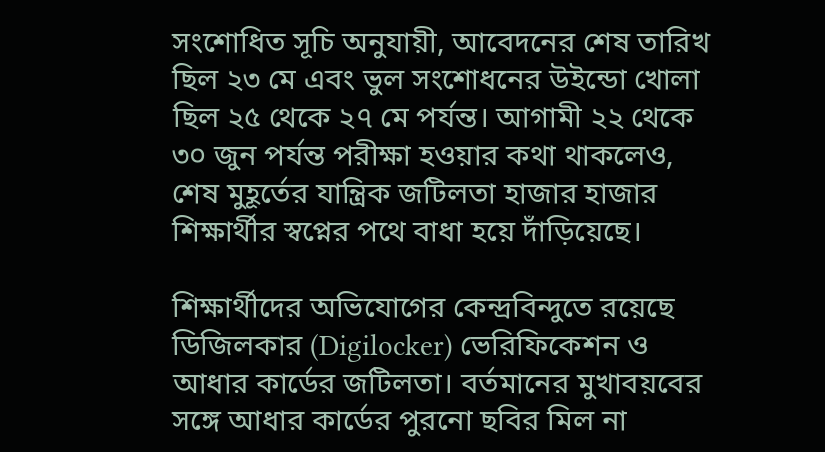সংশোধিত সূচি অনুযায়ী, আবেদনের শেষ তারিখ ছিল ২৩ মে এবং ভুল সংশোধনের উইন্ডো খোলা ছিল ২৫ থেকে ২৭ মে পর্যন্ত। আগামী ২২ থেকে ৩০ জুন পর্যন্ত পরীক্ষা হওয়ার কথা থাকলেও, শেষ মুহূর্তের যান্ত্রিক জটিলতা হাজার হাজার শিক্ষার্থীর স্বপ্নের পথে বাধা হয়ে দাঁড়িয়েছে।

শিক্ষার্থীদের অভিযোগের কেন্দ্রবিন্দুতে রয়েছে ডিজিলকার (Digilocker) ভেরিফিকেশন ও আধার কার্ডের জটিলতা। বর্তমানের মুখাবয়বের সঙ্গে আধার কার্ডের পুরনো ছবির মিল না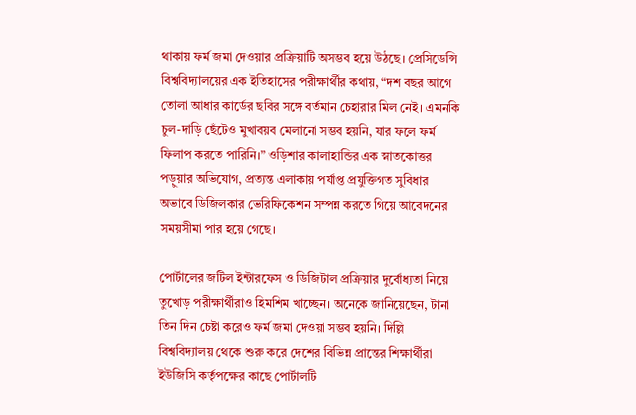থাকায় ফর্ম জমা দেওয়ার প্রক্রিয়াটি অসম্ভব হয়ে উঠছে। প্রেসিডেন্সি বিশ্ববিদ্যালয়ের এক ইতিহাসের পরীক্ষার্থীর কথায়, “দশ বছর আগে তোলা আধার কার্ডের ছবির সঙ্গে বর্তমান চেহারার মিল নেই। এমনকি চুল-দাড়ি ছেঁটেও মুখাবয়ব মেলানো সম্ভব হয়নি, যার ফলে ফর্ম ফিলাপ করতে পারিনি।” ওড়িশার কালাহান্ডির এক স্নাতকোত্তর পড়ুয়ার অভিযোগ, প্রত্যন্ত এলাকায় পর্যাপ্ত প্রযুক্তিগত সুবিধার অভাবে ডিজিলকার ভেরিফিকেশন সম্পন্ন করতে গিয়ে আবেদনের সময়সীমা পার হয়ে গেছে।

পোর্টালের জটিল ইন্টারফেস ও ডিজিটাল প্রক্রিয়ার দুর্বোধ্যতা নিয়ে তুখোড় পরীক্ষার্থীরাও হিমশিম খাচ্ছেন। অনেকে জানিয়েছেন, টানা তিন দিন চেষ্টা করেও ফর্ম জমা দেওয়া সম্ভব হয়নি। দিল্লি বিশ্ববিদ্যালয় থেকে শুরু করে দেশের বিভিন্ন প্রান্তের শিক্ষার্থীরা ইউজিসি কর্তৃপক্ষের কাছে পোর্টালটি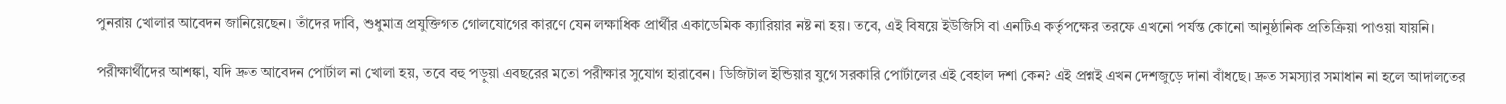পুনরায় খোলার আবেদন জানিয়েছেন। তাঁদের দাবি, শুধুমাত্র প্রযুক্তিগত গোলযোগের কারণে যেন লক্ষাধিক প্রার্থীর একাডেমিক ক্যারিয়ার নষ্ট না হয়। তবে, এই বিষয়ে ইউজিসি বা এনটিএ কর্তৃপক্ষের তরফে এখনো পর্যন্ত কোনো আনুষ্ঠানিক প্রতিক্রিয়া পাওয়া যায়নি।

পরীক্ষার্থীদের আশঙ্কা, যদি দ্রুত আবেদন পোর্টাল না খোলা হয়, তবে বহু পড়ুয়া এবছরের মতো পরীক্ষার সুযোগ হারাবেন। ডিজিটাল ইন্ডিয়ার যুগে সরকারি পোর্টালের এই বেহাল দশা কেন? এই প্রশ্নই এখন দেশজুড়ে দানা বাঁধছে। দ্রুত সমস্যার সমাধান না হলে আদালতের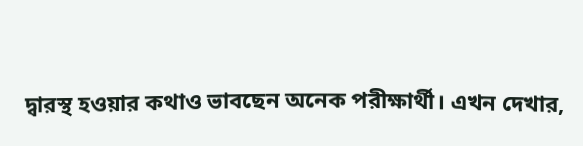দ্বারস্থ হওয়ার কথাও ভাবছেন অনেক পরীক্ষার্থী। এখন দেখার,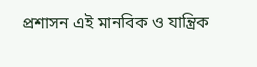প্রশাসন এই মানবিক ও যান্ত্রিক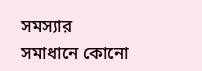সমস্যার সমাধানে কোনো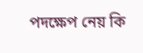পদক্ষেপ নেয় কি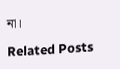না।

Related Posts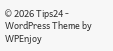© 2026 Tips24 - WordPress Theme by WPEnjoy